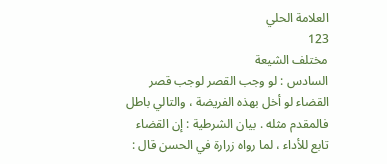العلامة الحلي
123
مختلف الشيعة
السادس : لو وجب القصر لوجب قصر القضاء لو أخل بهذه الفريضة ، والتالي باطل فالمقدم مثله . بيان الشرطية : إن القضاء تابع للأداء ، لما رواه زرارة في الحسن قال :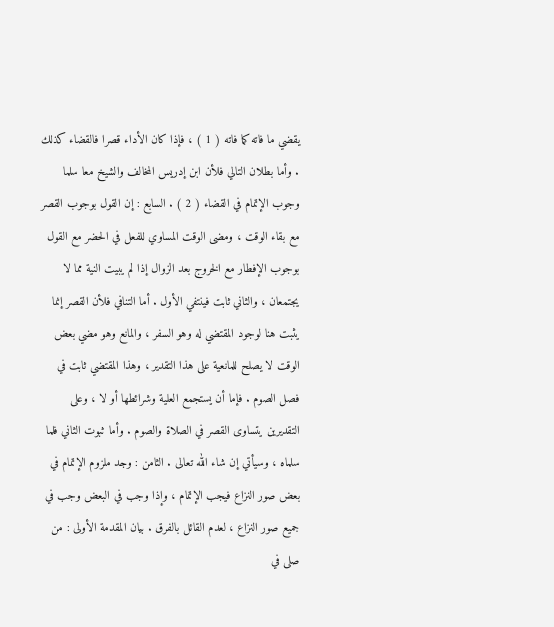يقضي ما فاته كما فاته ( 1 ) ، فإذا كان الأداء قصرا فالقضاء كذلك . وأما بطلان التالي فلأن ابن إدريس المخالف والشيخ معا سلما وجوب الإتمام في القضاء ( 2 ) . السابع : إن القول بوجوب القصر مع بقاء الوقت ، ومضى الوقت المساوي للفعل في الحضر مع القول بوجوب الإفطار مع الخروج بعد الزوال إذا لم يبيت النية مما لا يجتمعان ، والثاني ثابت فينتفي الأول . أما التنافي فلأن القصر إنما يثبت هنا لوجود المقتضي له وهو السفر ، والمانع وهو مضي بعض الوقت لا يصلح للمانعية على هذا التقدير ، وهذا المقتضي ثابت في فصل الصوم . فإما أن يستجمع العلية وشرائطها أو لا ، وعلى التقديرين يتساوى القصر في الصلاة والصوم . وأما ثبوت الثاني فلما سلماه ، وسيأتي إن شاء الله تعالى . الثامن : وجد ملزوم الإتمام في بعض صور النزاع فيجب الإتمام ، وإذا وجب في البعض وجب في جميع صور النزاع ، لعدم القائل بالفرق . بيان المقدمة الأولى : من صلى في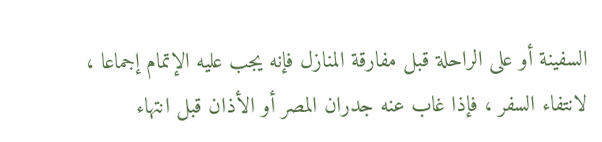السفينة أو على الراحلة قبل مفارقة المنازل فإنه يجب عليه الإتمام إجماعا ، لانتفاء السفر ، فإذا غاب عنه جدران المصر أو الأذان قبل انتهاء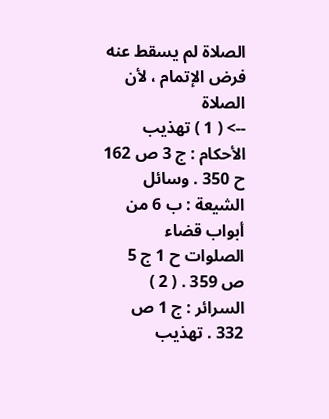الصلاة لم يسقط عنه فرض الإتمام ، لأن الصلاة
--> ( 1 ) تهذيب الأحكام : ج 3 ص 162 ح 350 . وسائل الشيعة : ب 6 من أبواب قضاء الصلوات ح 1 ج 5 ص 359 . ( 2 ) السرائر : ج 1 ص 332 . تهذيب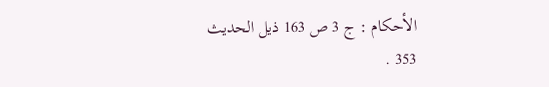الأحكام : ج 3 ص 163 ذيل الحديث 353 .